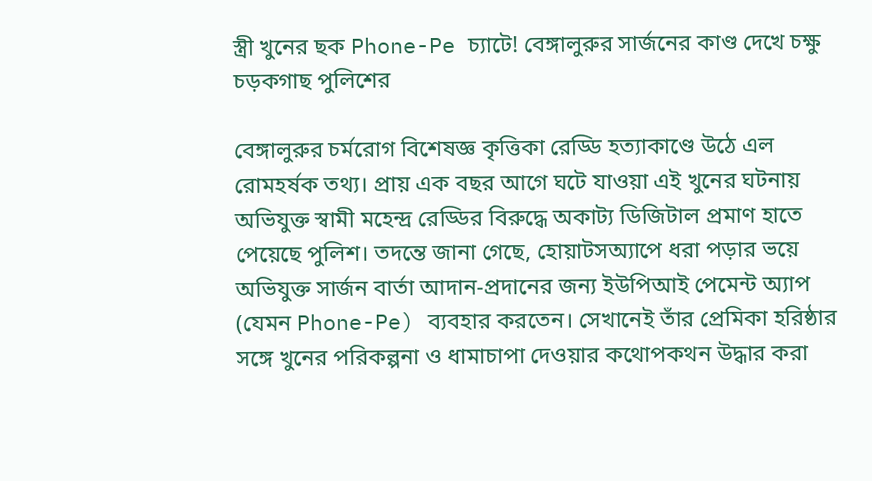স্ত্রী খুনের ছক Phone-Pe চ্যাটে! বেঙ্গালুরুর সার্জনের কাণ্ড দেখে চক্ষু চড়কগাছ পুলিশের

বেঙ্গালুরুর চর্মরোগ বিশেষজ্ঞ কৃত্তিকা রেড্ডি হত্যাকাণ্ডে উঠে এল রোমহর্ষক তথ্য। প্রায় এক বছর আগে ঘটে যাওয়া এই খুনের ঘটনায় অভিযুক্ত স্বামী মহেন্দ্র রেড্ডির বিরুদ্ধে অকাট্য ডিজিটাল প্রমাণ হাতে পেয়েছে পুলিশ। তদন্তে জানা গেছে, হোয়াটসঅ্যাপে ধরা পড়ার ভয়ে অভিযুক্ত সার্জন বার্তা আদান-প্রদানের জন্য ইউপিআই পেমেন্ট অ্যাপ (যেমন Phone-Pe) ব্যবহার করতেন। সেখানেই তাঁর প্রেমিকা হরিষ্ঠার সঙ্গে খুনের পরিকল্পনা ও ধামাচাপা দেওয়ার কথোপকথন উদ্ধার করা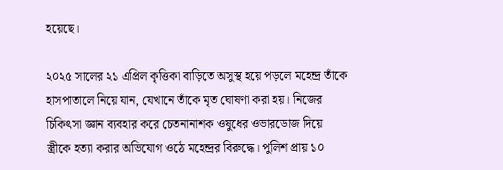হয়েছে।

২০২৫ সালের ২১ এপ্রিল কৃত্তিকা বাড়িতে অসুস্থ হয়ে পড়লে মহেন্দ্র তাঁকে হাসপাতালে নিয়ে যান, যেখানে তাঁকে মৃত ঘোষণা করা হয়। নিজের চিকিৎসা জ্ঞান ব্যবহার করে চেতনানাশক ওষুধের ওভারডোজ দিয়ে স্ত্রীকে হত্যা করার অভিযোগ ওঠে মহেন্দ্রর বিরুদ্ধে। পুলিশ প্রায় ১০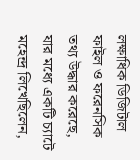লক্ষাধিক ডিজিটাল ফাইল ও ফরেনসিক তথ্য উদ্ধার করেছে, যার মধ্যে একটি চ্যাটে মহেন্দ্র লিখেছিলেন,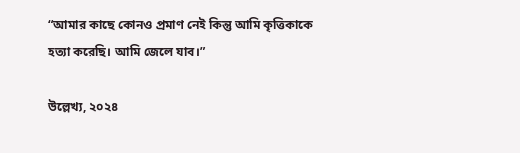“আমার কাছে কোনও প্রমাণ নেই কিন্তু আমি কৃত্তিকাকে হত্যা করেছি। আমি জেলে যাব।”

উল্লেখ্য, ২০২৪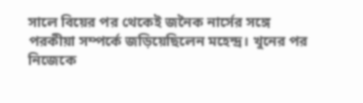সালে বিয়ের পর থেকেই জনৈক নার্সের সঙ্গে পরকীয়া সম্পর্কে জড়িয়েছিলেন মহেন্দ্র। খুনের পর নিজেকে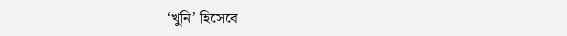‘খুনি’ হিসেবে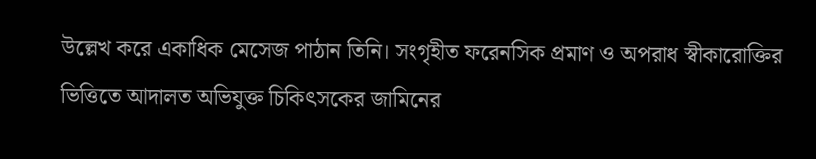উল্লেখ করে একাধিক মেসেজ পাঠান তিনি। সংগৃহীত ফরেনসিক প্রমাণ ও অপরাধ স্বীকারোক্তির ভিত্তিতে আদালত অভিযুক্ত চিকিৎসকের জামিনের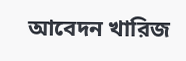আবেদন খারিজ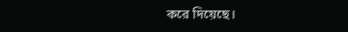করে দিয়েছে।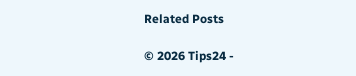Related Posts

© 2026 Tips24 -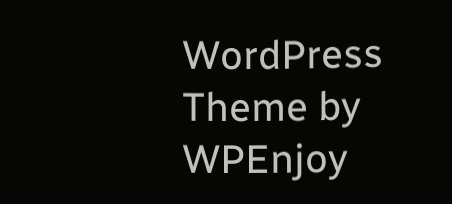WordPress Theme by WPEnjoy